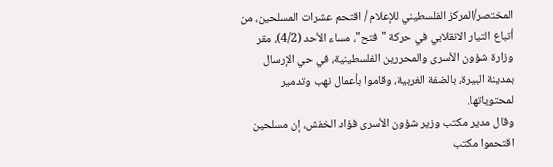المختصر/المركز الفلسطيني للإعلام / اقتحم عشرات المسلحين، من أتباع التيار الانقلابي في حركة "فتح"، مساء الأحد (4/2)، مقر وزارة شؤون الأسرى والمحررين الفلسطينية، في حي الإرسال بمدينة البيرة، بالضفة الغربية، وقاموا بأعمال نهب وتدمير لمحتوياتها.
وقال مدير مكتب وزير شؤون الأسرى فؤاد الخفش، إن مسلحين اقتحموا مكتب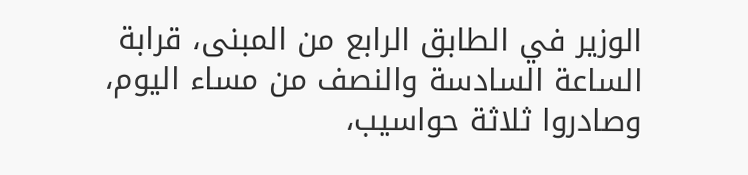الوزير في الطابق الرابع من المبنى، قرابة الساعة السادسة والنصف من مساء اليوم، وصادروا ثلاثة حواسيب،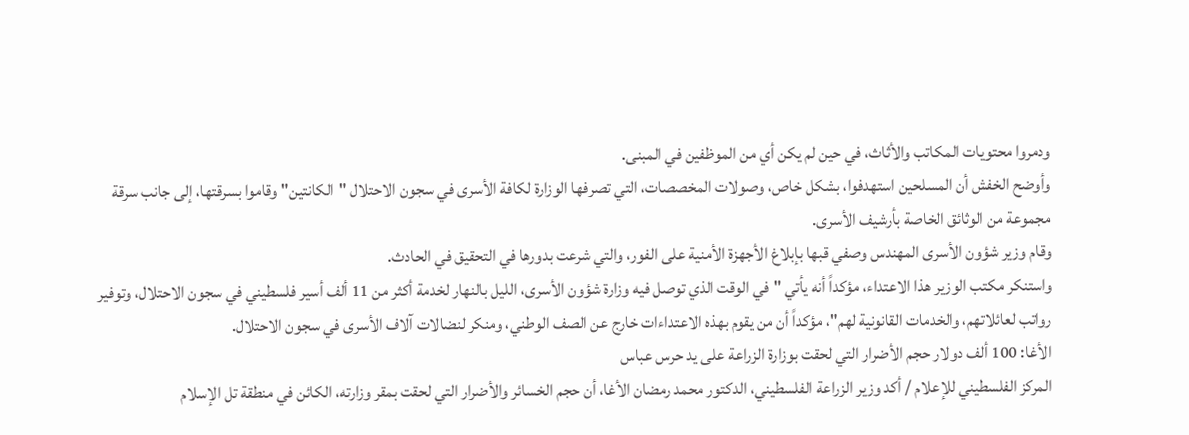ودمروا محتويات المكاتب والأثاث، في حين لم يكن أي من الموظفين في المبنى.
وأوضح الخفش أن المسلحين استهدفوا، بشكل خاص، وصولات المخصصات، التي تصرفها الوزارة لكافة الأسرى في سجون الاحتلال "الكانتين" وقاموا بسرقتها، إلى جانب سرقة مجموعة من الوثائق الخاصة بأرشيف الأسرى.
وقام وزير شؤون الأسرى المهندس وصفي قبها بإبلاغ الأجهزة الأمنية على الفور، والتي شرعت بدورها في التحقيق في الحادث.
واستنكر مكتب الوزير هذا الاعتداء، مؤكداً أنه يأتي "في الوقت الذي توصل فيه وزارة شؤون الأسرى، الليل بالنهار لخدمة أكثر من 11 ألف أسير فلسطيني في سجون الاحتلال، وتوفير رواتب لعائلاتهم، والخدمات القانونية لهم"، مؤكداً أن من يقوم بهذه الاعتداءات خارج عن الصف الوطني، ومنكر لنضالات آلاف الأسرى في سجون الاحتلال.
الأغا: 100 ألف دولار حجم الأضرار التي لحقت بوزارة الزراعة على يد حرس عباس
المركز الفلسطيني للإعلام / أكد وزير الزراعة الفلسطيني، الدكتور محمد رمضان الأغا، أن حجم الخسائر والأضرار التي لحقت بمقر وزارته، الكائن في منطقة تل الإسلام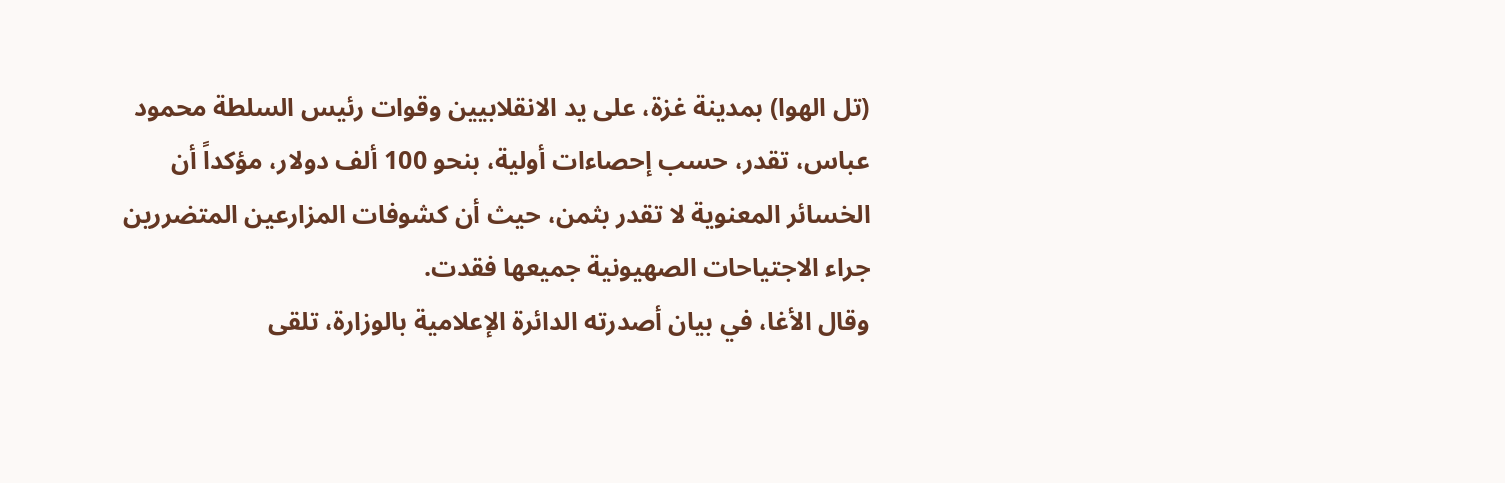(تل الهوا) بمدينة غزة، على يد الانقلابيين وقوات رئيس السلطة محمود عباس، تقدر، حسب إحصاءات أولية، بنحو 100 ألف دولار، مؤكداً أن الخسائر المعنوية لا تقدر بثمن، حيث أن كشوفات المزارعين المتضررين جراء الاجتياحات الصهيونية جميعها فقدت.
وقال الأغا، في بيان أصدرته الدائرة الإعلامية بالوزارة، تلقى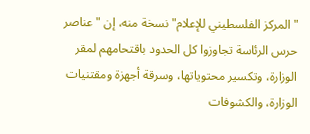"المركز الفلسطيني للإعلام" نسخة منه، إن "عناصر حرس الرئاسة تجاوزوا كل الحدود باقتحامهم لمقر الوزارة، وتكسير محتوياتها، وسرقة أجهزة ومقتنيات الوزارة، والكشوفات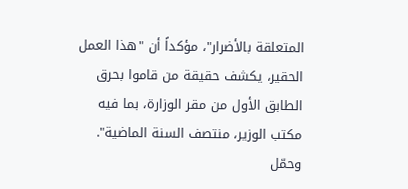المتعلقة بالأضرار"، مؤكداً أن "هذا العمل الحقير، يكشف حقيقة من قاموا بحرق الطابق الأول من مقر الوزارة، بما فيه مكتب الوزير، منتصف السنة الماضية".
وحمّل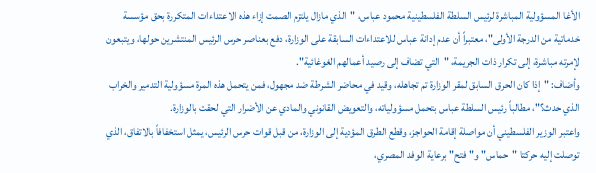الأغا المسؤولية المباشرة لرئيس السلطة الفلسطينية محمود عباس، "الذي مازال يلتزم الصمت إزاء هذه الاعتداءات المتكررة بحق مؤسسة خدماتية من الدرجة الأولى"، معتبراً أن عدم إدانة عباس للاعتداءات السابقة على الوزارة، دفع بعناصر حرس الرئيس المنتشرين حولها، ويتبعون لإمرته مباشرة، إلى تكرار ذات الجريمة، "التي تضاف إلى رصيد أعمالهم الغوغائية".
وأضاف: "إذا كان الحرق السابق لمقر الوزارة تم تجاهله، وقيد في محاضر الشرطة ضد مجهول، فمن يتحمل هذه المرة مسؤولية التدمير والخراب الذي حدث؟"، مطالباً رئيس السلطة عباس بتحمل مسؤولياته، والتعويض القانوني والمادي عن الأضرار التي لحقت بالوزارة.
واعتبر الوزير الفلسطيني أن مواصلة إقامة الحواجز، وقطع الطرق المؤدية إلى الوزارة، من قبل قوات حرس الرئيس، يمثل استخفافاً بالاتفاق، الذي توصلت إليه حركتا "حماس" و"فتح" برعاية الوفد المصري،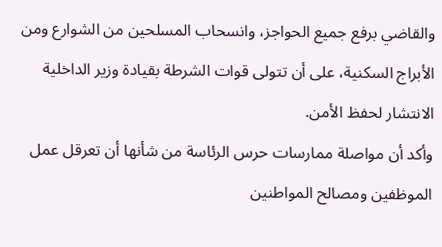والقاضي برفع جميع الحواجز، وانسحاب المسلحين من الشوارع ومن الأبراج السكنية، على أن تتولى قوات الشرطة بقيادة وزير الداخلية الانتشار لحفظ الأمن.
وأكد أن مواصلة ممارسات حرس الرئاسة من شأنها أن تعرقل عمل الموظفين ومصالح المواطنين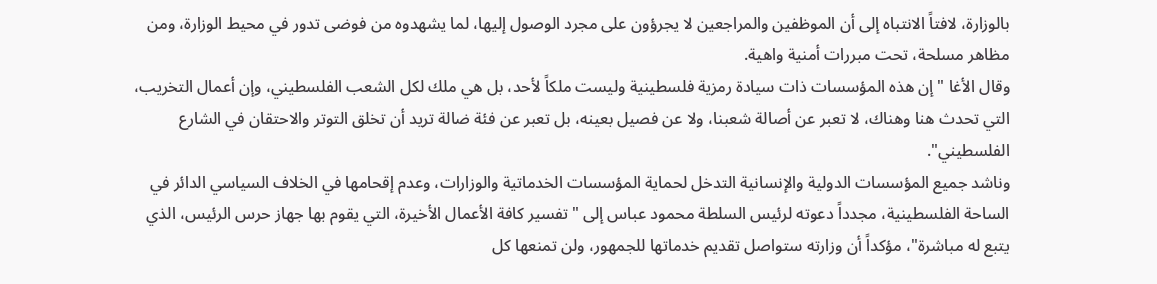بالوزارة، لافتاً الانتباه إلى أن الموظفين والمراجعين لا يجرؤون على مجرد الوصول إليها، لما يشهدوه من فوضى تدور في محيط الوزارة، ومن مظاهر مسلحة، تحت مبررات أمنية واهية.
وقال الأغا "إن هذه المؤسسات ذات سيادة رمزية فلسطينية وليست ملكاً لأحد، بل هي ملك لكل الشعب الفلسطيني، وإن أعمال التخريب، التي تحدث هنا وهناك، لا تعبر عن أصالة شعبنا، ولا عن فصيل بعينه، بل تعبر عن فئة ضالة تريد أن تخلق التوتر والاحتقان في الشارع الفلسطيني".
وناشد جميع المؤسسات الدولية والإنسانية التدخل لحماية المؤسسات الخدماتية والوزارات، وعدم إقحامها في الخلاف السياسي الدائر في الساحة الفلسطينية، مجدداً دعوته لرئيس السلطة محمود عباس إلى "تفسير كافة الأعمال الأخيرة، التي يقوم بها جهاز حرس الرئيس، الذي يتبع له مباشرة"، مؤكداً أن وزارته ستواصل تقديم خدماتها للجمهور، ولن تمنعها كل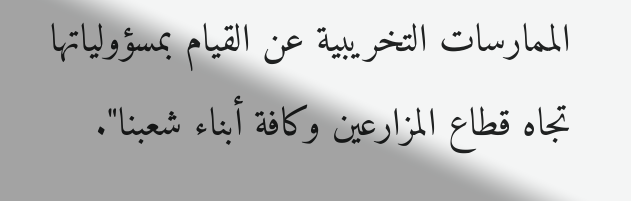الممارسات التخريبية عن القيام بمسؤولياتها تجاه قطاع المزارعين وكافة أبناء شعبنا".